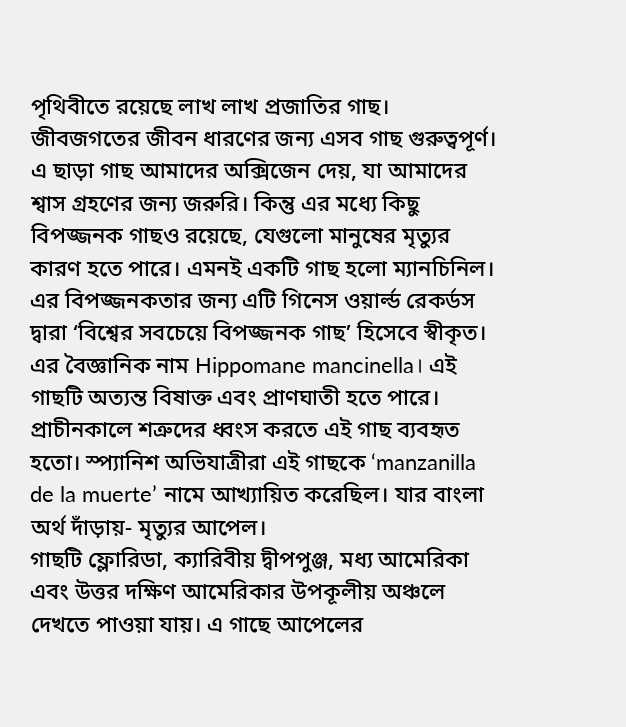পৃথিবীতে রয়েছে লাখ লাখ প্রজাতির গাছ। জীবজগতের জীবন ধারণের জন্য এসব গাছ গুরুত্বপূর্ণ। এ ছাড়া গাছ আমাদের অক্সিজেন দেয়, যা আমাদের শ্বাস গ্রহণের জন্য জরুরি। কিন্তু এর মধ্যে কিছু বিপজ্জনক গাছও রয়েছে, যেগুলো মানুষের মৃত্যুর কারণ হতে পারে। এমনই একটি গাছ হলো ম্যানচিনিল। এর বিপজ্জনকতার জন্য এটি গিনেস ওয়ার্ল্ড রেকর্ডস দ্বারা ‘বিশ্বের সবচেয়ে বিপজ্জনক গাছ’ হিসেবে স্বীকৃত। এর বৈজ্ঞানিক নাম Hippomane mancinella। এই গাছটি অত্যন্ত বিষাক্ত এবং প্রাণঘাতী হতে পারে।
প্রাচীনকালে শত্রুদের ধ্বংস করতে এই গাছ ব্যবহৃত হতো। স্প্যানিশ অভিযাত্রীরা এই গাছকে ‘manzanilla de la muerte’ নামে আখ্যায়িত করেছিল। যার বাংলা অর্থ দাঁড়ায়- মৃত্যুর আপেল।
গাছটি ফ্লোরিডা, ক্যারিবীয় দ্বীপপুঞ্জ, মধ্য আমেরিকা এবং উত্তর দক্ষিণ আমেরিকার উপকূলীয় অঞ্চলে দেখতে পাওয়া যায়। এ গাছে আপেলের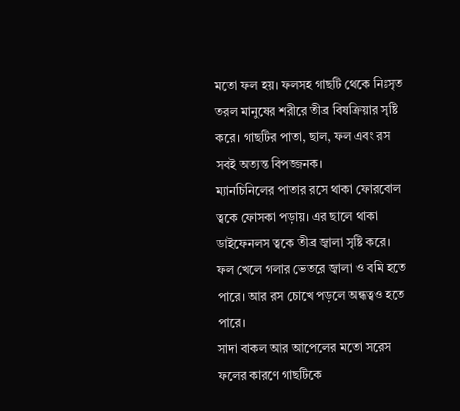মতো ফল হয়। ফলসহ গাছটি থেকে নিঃসৃত তরল মানুষের শরীরে তীব্র বিষক্রিয়ার সৃষ্টি করে। গাছটির পাতা, ছাল, ফল এবং রস সবই অত্যন্ত বিপজ্জনক।
ম্যানচিনিলের পাতার রসে থাকা ফোরবোল ত্বকে ফোসকা পড়ায়। এর ছালে থাকা ডাইফেনলস ত্বকে তীব্র জ্বালা সৃষ্টি করে। ফল খেলে গলার ভেতরে জ্বালা ও বমি হতে পারে। আর রস চোখে পড়লে অন্ধত্বও হতে পারে।
সাদা বাকল আর আপেলের মতো সরেস ফলের কারণে গাছটিকে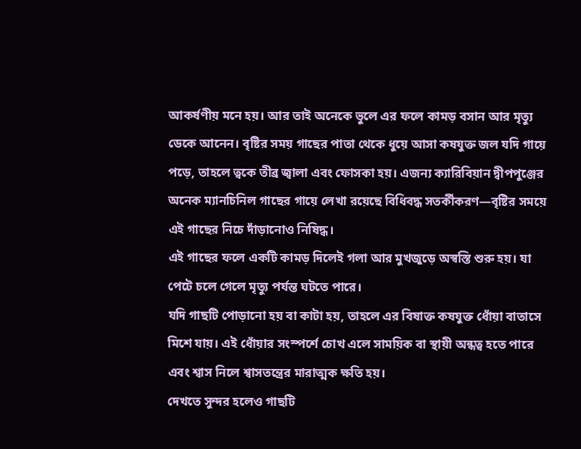আকর্ষণীয় মনে হয়। আর তাই অনেকে ভুলে এর ফলে কামড় বসান আর মৃত্যু ডেকে আনেন। বৃষ্টির সময় গাছের পাতা থেকে ধুয়ে আসা কষযুক্ত জল যদি গায়ে পড়ে, তাহলে ত্বকে তীব্র জ্বালা এবং ফোসকা হয়। এজন্য ক্যারিবিয়ান দ্বীপপুঞ্জের অনেক ম্যানচিনিল গাছের গায়ে লেখা রয়েছে বিধিবদ্ধ সতর্কীকরণ—বৃষ্টির সময়ে এই গাছের নিচে দাঁড়ানোও নিষিদ্ধ।
এই গাছের ফলে একটি কামড় দিলেই গলা আর মুখজুড়ে অস্বস্তি শুরু হয়। যা পেটে চলে গেলে মৃত্যু পর্যন্ত ঘটতে পারে।
যদি গাছটি পোড়ানো হয় বা কাটা হয়, তাহলে এর বিষাক্ত কষযুক্ত ধোঁয়া বাতাসে মিশে যায়। এই ধোঁয়ার সংস্পর্শে চোখ এলে সাময়িক বা স্থায়ী অন্ধত্ব হতে পারে এবং শ্বাস নিলে শ্বাসতন্ত্রের মারাত্মক ক্ষতি হয়।
দেখতে সুন্দর হলেও গাছটি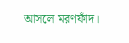আসলে মরণফাঁদ।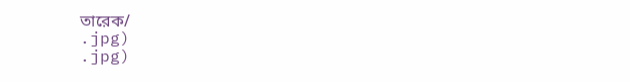তারেক/
.jpg)
.jpg)